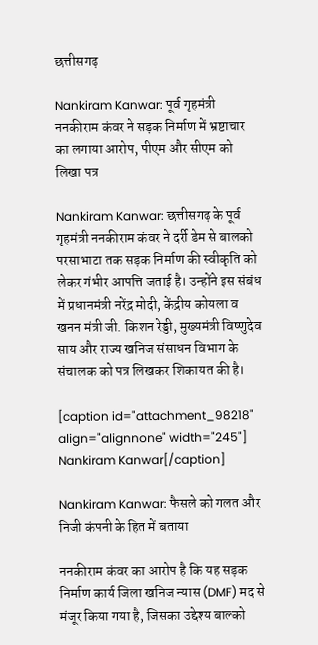छत्तीसगढ़

Nankiram Kanwar: पूर्व गृहमंत्री ननकीराम कंवर ने सड़क निर्माण में भ्रष्टाचार का लगाया आरोप, पीएम और सीएम को लिखा पत्र

Nankiram Kanwar: छत्तीसगढ़ के पूर्व गृहमंत्री ननकीराम कंवर ने दर्री डेम से बालको परसाभाटा तक सड़क निर्माण की स्वीकृति को लेकर गंभीर आपत्ति जताई है। उन्होंने इस संबंध में प्रधानमंत्री नरेंद्र मोदी, केंद्रीय कोयला व खनन मंत्री जी. किशन रेड्डी, मुख्यमंत्री विष्णुदेव साय और राज्य खनिज संसाधन विभाग के संचालक को पत्र लिखकर शिकायत की है।

[caption id="attachment_98218" align="alignnone" width="245"] Nankiram Kanwar[/caption]

Nankiram Kanwar: फैसले को गलत और निजी कंपनी के हित में बताया

ननकीराम कंवर का आरोप है कि यह सड़क निर्माण कार्य जिला खनिज न्यास (DMF) मद से मंजूर किया गया है, जिसका उद्देश्य बाल्को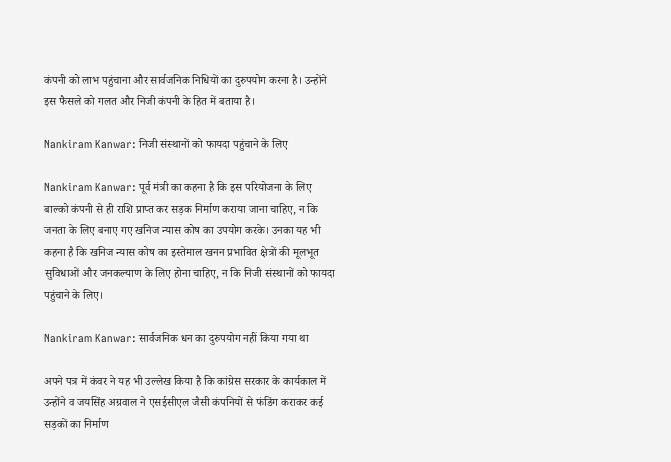कंपनी को लाभ पहुंचाना और सार्वजनिक निधियों का दुरुपयोग करना है। उन्होंने इस फैसले को गलत और निजी कंपनी के हित में बताया है।

Nankiram Kanwar: निजी संस्थानों को फायदा पहुंचाने के लिए

Nankiram Kanwar: पूर्व मंत्री का कहना है कि इस परियोजना के लिए बाल्को कंपनी से ही राशि प्राप्त कर सड़क निर्माण कराया जाना चाहिए, न कि जनता के लिए बनाए गए खनिज न्यास कोष का उपयोग करके। उनका यह भी कहना है कि खनिज न्यास कोष का इस्तेमाल खनन प्रभावित क्षेत्रों की मूलभूत सुविधाओं और जनकल्याण के लिए होना चाहिए, न कि निजी संस्थानों को फायदा पहुंचाने के लिए।

Nankiram Kanwar: सार्वजनिक धन का दुरुपयोग नहीं किया गया था

अपने पत्र में कंवर ने यह भी उल्लेख किया है कि कांग्रेस सरकार के कार्यकाल में उन्होंने व जयसिंह अग्रवाल ने एसईसीएल जैसी कंपनियों से फंडिंग कराकर कई सड़कों का निर्माण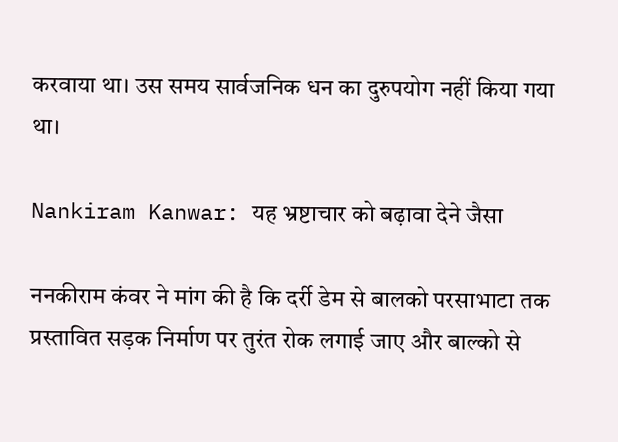करवाया था। उस समय सार्वजनिक धन का दुरुपयोग नहीं किया गया था।

Nankiram Kanwar: यह भ्रष्टाचार को बढ़ावा देने जैसा

ननकीराम कंवर ने मांग की है कि दर्री डेम से बालको परसाभाटा तक प्रस्तावित सड़क निर्माण पर तुरंत रोक लगाई जाए और बाल्को से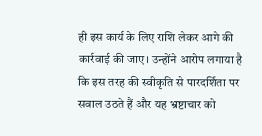ही इस कार्य के लिए राशि लेकर आगे की कार्रवाई की जाए। उन्होंने आरोप लगाया है कि इस तरह की स्वीकृति से पारदर्शिता पर सवाल उठते हैं और यह भ्रष्टाचार को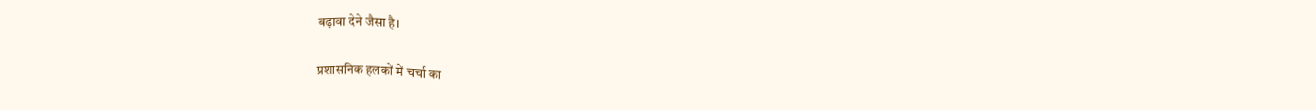बढ़ावा देने जैसा है।

प्रशासनिक हलकों में चर्चा का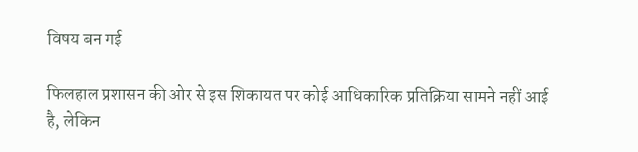विषय बन गई

फिलहाल प्रशासन की ओर से इस शिकायत पर कोई आधिकारिक प्रतिक्रिया सामने नहीं आई है, लेकिन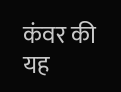कंवर की यह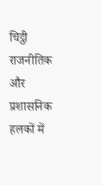चिट्ठी राजनीतिक और प्रशासनिक हलकों में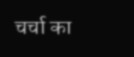चर्चा का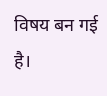विषय बन गई है।